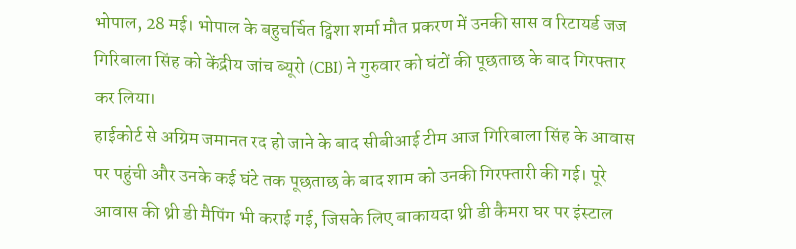भोपाल, 28 मई। भोपाल के बहुचर्चित ट्विशा शर्मा मौत प्रकरण में उनकी सास व रिटायर्ड जज गिरिबाला सिंह को केंद्रीय जांच ब्यूरो (CBI) ने गुरुवार को घंटों की पूछताछ के बाद गिरफ्तार कर लिया।
हाईकोर्ट से अग्रिम जमानत रद हो जाने के बाद सीबीआई टीम आज गिरिबाला सिंह के आवास पर पहुंची और उनके कई घंटे तक पूछताछ के बाद शाम को उनकी गिरफ्तारी की गई। पूरे आवास की थ्री डी मैपिंग भी कराई गई, जिसके लिए बाकायदा थ्री डी कैमरा घर पर इंस्टाल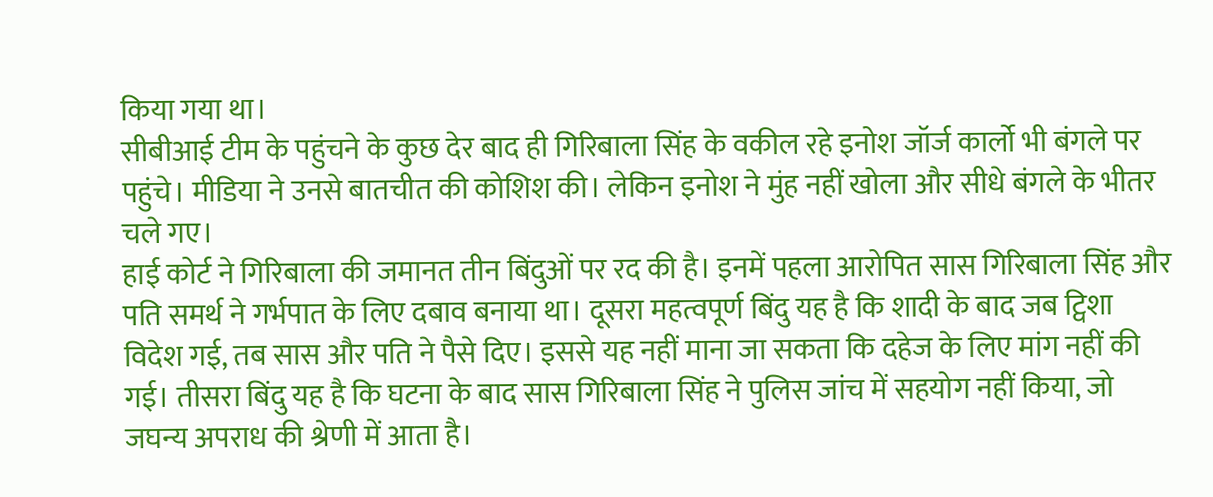किया गया था।
सीबीआई टीम के पहुंचने के कुछ देर बाद ही गिरिबाला सिंह के वकील रहे इनोश जॉर्ज कार्लो भी बंगले पर पहुंचे। मीडिया ने उनसे बातचीत की कोशिश की। लेकिन इनोश ने मुंह नहीं खोला और सीधे बंगले के भीतर चले गए।
हाई कोर्ट ने गिरिबाला की जमानत तीन बिंदुओं पर रद की है। इनमें पहला आरोपित सास गिरिबाला सिंह और पति समर्थ ने गर्भपात के लिए दबाव बनाया था। दूसरा महत्वपूर्ण बिंदु यह है कि शादी के बाद जब ट्विशा विदेश गई, तब सास और पति ने पैसे दिए। इससे यह नहीं माना जा सकता कि दहेज के लिए मांग नहीं की गई। तीसरा बिंदु यह है कि घटना के बाद सास गिरिबाला सिंह ने पुलिस जांच में सहयोग नहीं किया, जो जघन्य अपराध की श्रेणी में आता है।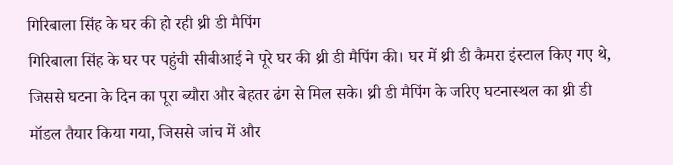गिरिबाला सिंह के घर की हो रही थ्री डी मैपिंग
गिरिबाला सिंह के घर पर पहुंची सीबीआई ने पूरे घर की थ्री डी मैपिंग की। घर में थ्री डी कैमरा इंस्टाल किए गए थे, जिससे घटना के दिन का पूरा ब्यौरा और बेहतर ढंग से मिल सके। थ्री डी मैपिंग के जरिए घटनास्थल का थ्री डी मॉडल तैयार किया गया, जिससे जांच में और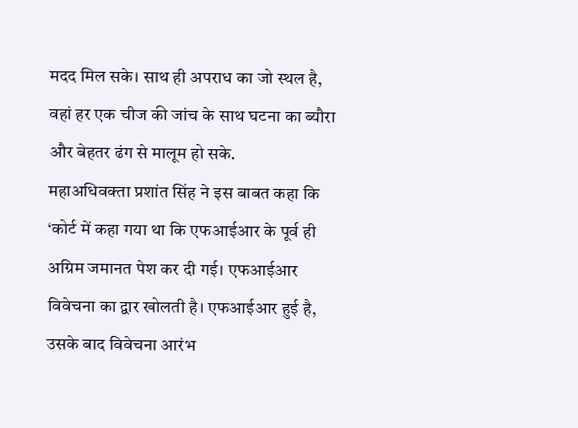मदद मिल सके। साथ ही अपराध का जो स्थल है, वहां हर एक चीज की जांच के साथ घटना का ब्यौरा और बेहतर ढंग से मालूम हो सके.
महाअधिवक्ता प्रशांत सिंह ने इस बाबत कहा कि ‘कोर्ट में कहा गया था कि एफआईआर के पूर्व ही अग्रिम जमानत पेश कर दी गई। एफआईआर विवेचना का द्वार खोलती है। एफआईआर हुई है, उसके बाद विवेचना आरंभ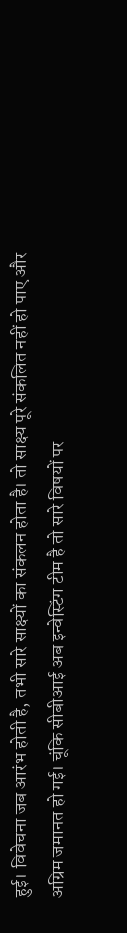हुई। विवेचना जब आरंभ होती है, तभी सारे साक्ष्यों का संकलन होता है। तो साक्ष्य पूरे संकलित नहीं हो पाए और अग्रिम जमानत हो गई। चूंकि सीबीआई अब इन्वेस्टिंग टीम है तो सारे विषयों पर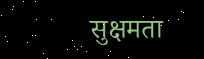सुक्षमता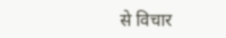से विचार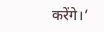करेंगे।’